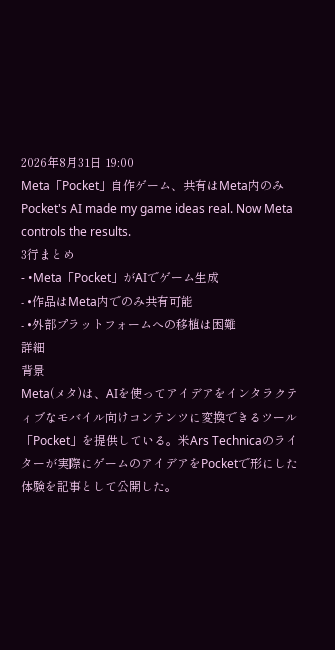2026年8月31日 19:00
Meta「Pocket」自作ゲーム、共有はMeta内のみ
Pocket's AI made my game ideas real. Now Meta controls the results.
3行まとめ
- •Meta「Pocket」がAIでゲーム生成
- •作品はMeta内でのみ共有可能
- •外部プラットフォームへの移植は困難
詳細
背景
Meta(メタ)は、AIを使ってアイデアをインタラクティブなモバイル向けコンテンツに変換できるツール「Pocket」を提供している。米Ars Technicaのライターが実際にゲームのアイデアをPocketで形にした体験を記事として公開した。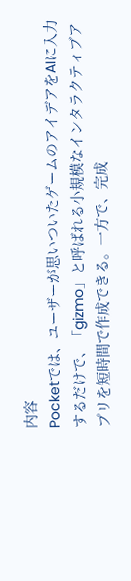内容
Pocketでは、ユーザーが思いついたゲームのアイデアをAIに入力するだけで、「gizmo」と呼ばれる小規模なインタラクティブアプリを短時間で作成できる。一方で、完成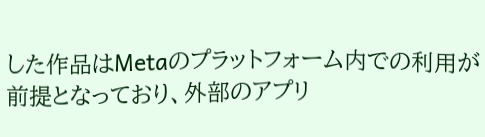した作品はMetaのプラットフォーム内での利用が前提となっており、外部のアプリ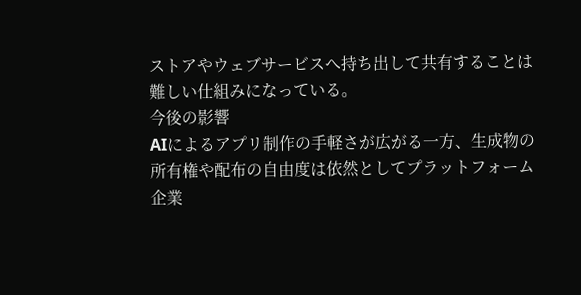ストアやウェブサービスへ持ち出して共有することは難しい仕組みになっている。
今後の影響
AIによるアプリ制作の手軽さが広がる一方、生成物の所有権や配布の自由度は依然としてプラットフォーム企業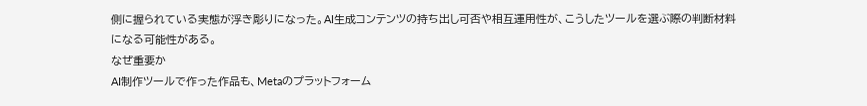側に握られている実態が浮き彫りになった。AI生成コンテンツの持ち出し可否や相互運用性が、こうしたツールを選ぶ際の判断材料になる可能性がある。
なぜ重要か
AI制作ツールで作った作品も、Metaのプラットフォーム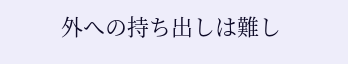外への持ち出しは難し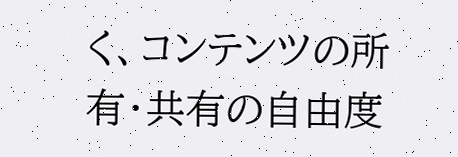く、コンテンツの所有・共有の自由度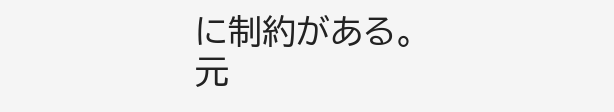に制約がある。
元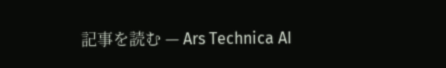記事を読む — Ars Technica AI